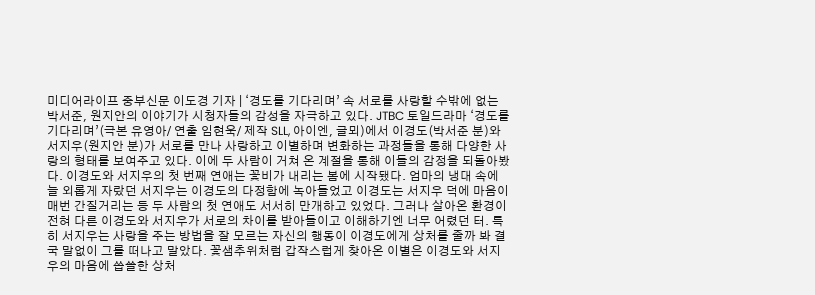미디어라이프 중부신문 이도경 기자 | ‘경도를 기다리며’ 속 서로를 사랑할 수밖에 없는 박서준, 원지안의 이야기가 시청자들의 감성을 자극하고 있다. JTBC 토일드라마 ‘경도를 기다리며’(극본 유영아/ 연출 임현욱/ 제작 SLL, 아이엔, 글뫼)에서 이경도(박서준 분)와 서지우(원지안 분)가 서로를 만나 사랑하고 이별하며 변화하는 과정들을 통해 다양한 사랑의 형태를 보여주고 있다. 이에 두 사람이 거쳐 온 계절을 통해 이들의 감정을 되돌아봤다. 이경도와 서지우의 첫 번째 연애는 꽃비가 내리는 봄에 시작됐다. 엄마의 냉대 속에 늘 외롭게 자랐던 서지우는 이경도의 다정함에 녹아들었고 이경도는 서지우 덕에 마음이 매번 간질거리는 등 두 사람의 첫 연애도 서서히 만개하고 있었다. 그러나 살아온 환경이 전혀 다른 이경도와 서지우가 서로의 차이를 받아들이고 이해하기엔 너무 어렸던 터. 특히 서지우는 사랑을 주는 방법을 잘 모르는 자신의 행동이 이경도에게 상처를 줄까 봐 결국 말없이 그를 떠나고 말았다. 꽃샘추위처럼 갑작스럽게 찾아온 이별은 이경도와 서지우의 마음에 씁쓸한 상처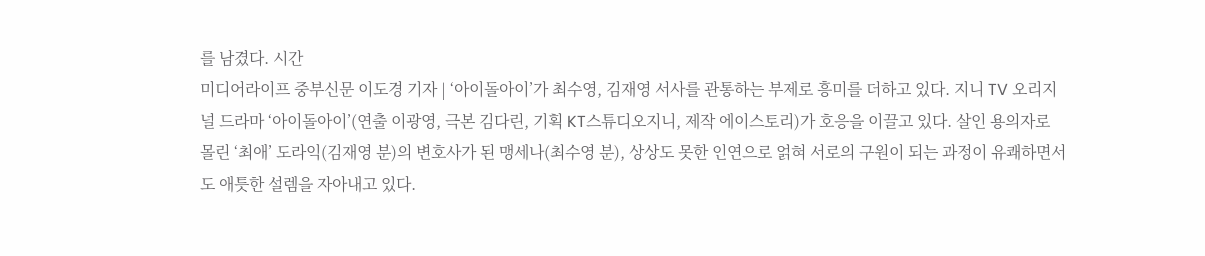를 남겼다. 시간
미디어라이프 중부신문 이도경 기자 | ‘아이돌아이’가 최수영, 김재영 서사를 관통하는 부제로 흥미를 더하고 있다. 지니 TV 오리지널 드라마 ‘아이돌아이’(연출 이광영, 극본 김다린, 기획 KT스튜디오지니, 제작 에이스토리)가 호응을 이끌고 있다. 살인 용의자로 몰린 ‘최애’ 도라익(김재영 분)의 변호사가 된 맹세나(최수영 분), 상상도 못한 인연으로 얽혀 서로의 구원이 되는 과정이 유쾌하면서도 애틋한 설렘을 자아내고 있다.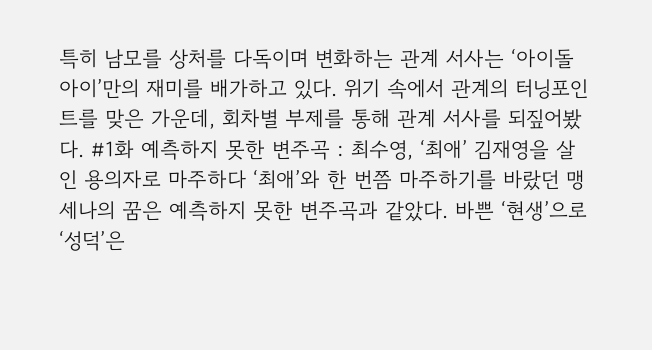특히 남모를 상처를 다독이며 변화하는 관계 서사는 ‘아이돌아이’만의 재미를 배가하고 있다. 위기 속에서 관계의 터닝포인트를 맞은 가운데, 회차별 부제를 통해 관계 서사를 되짚어봤다. #1화 예측하지 못한 변주곡 : 최수영, ‘최애’ 김재영을 살인 용의자로 마주하다 ‘최애’와 한 번쯤 마주하기를 바랐던 맹세나의 꿈은 예측하지 못한 변주곡과 같았다. 바쁜 ‘현생’으로 ‘성덕’은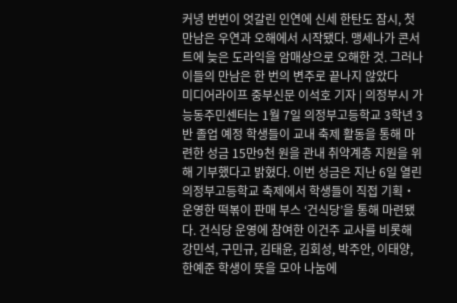커녕 번번이 엇갈린 인연에 신세 한탄도 잠시, 첫 만남은 우연과 오해에서 시작됐다. 맹세나가 콘서트에 늦은 도라익을 암매상으로 오해한 것. 그러나 이들의 만남은 한 번의 변주로 끝나지 않았다
미디어라이프 중부신문 이석호 기자 | 의정부시 가능동주민센터는 1월 7일 의정부고등학교 3학년 3반 졸업 예정 학생들이 교내 축제 활동을 통해 마련한 성금 15만9천 원을 관내 취약계층 지원을 위해 기부했다고 밝혔다. 이번 성금은 지난 6일 열린 의정부고등학교 축제에서 학생들이 직접 기획‧운영한 떡볶이 판매 부스 ‘건식당’을 통해 마련됐다. 건식당 운영에 참여한 이건주 교사를 비롯해 강민석, 구민규, 김태윤, 김회성, 박주안, 이태양, 한예준 학생이 뜻을 모아 나눔에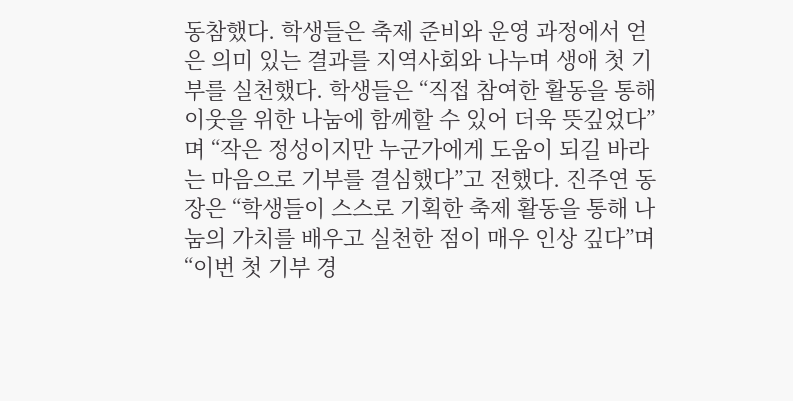동참했다. 학생들은 축제 준비와 운영 과정에서 얻은 의미 있는 결과를 지역사회와 나누며 생애 첫 기부를 실천했다. 학생들은 “직접 참여한 활동을 통해 이웃을 위한 나눔에 함께할 수 있어 더욱 뜻깊었다”며 “작은 정성이지만 누군가에게 도움이 되길 바라는 마음으로 기부를 결심했다”고 전했다. 진주연 동장은 “학생들이 스스로 기획한 축제 활동을 통해 나눔의 가치를 배우고 실천한 점이 매우 인상 깊다”며 “이번 첫 기부 경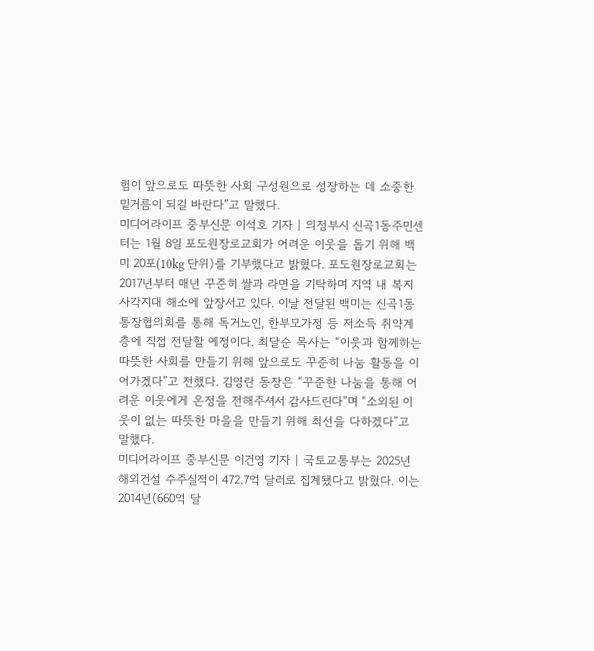험이 앞으로도 따뜻한 사회 구성원으로 성장하는 데 소중한 밑거름이 되길 바란다”고 말했다.
미디어라이프 중부신문 이석호 기자 | 의정부시 신곡1동주민센터는 1월 8일 포도원장로교회가 어려운 이웃을 돕기 위해 백미 20포(10kg 단위)를 기부했다고 밝혔다. 포도원장로교회는 2017년부터 매년 꾸준히 쌀과 라면을 기탁하며 지역 내 복지 사각지대 해소에 앞장서고 있다. 이날 전달된 백미는 신곡1동 통장협의회를 통해 독거노인, 한부모가정 등 저소득 취약계층에 직접 전달할 예정이다. 최달순 목사는 “이웃과 함께하는 따뜻한 사회를 만들기 위해 앞으로도 꾸준히 나눔 활동을 이어가겠다”고 전했다. 김영란 동장은 “꾸준한 나눔을 통해 어려운 이웃에게 온정을 전해주셔서 감사드린다”며 “소외된 이웃이 없는 따뜻한 마을을 만들기 위해 최선을 다하겠다”고 말했다.
미디어라이프 중부신문 이건영 기자 | 국토교통부는 2025년 해외건설 수주실적이 472.7억 달러로 집계됐다고 밝혔다. 이는 2014년(660억 달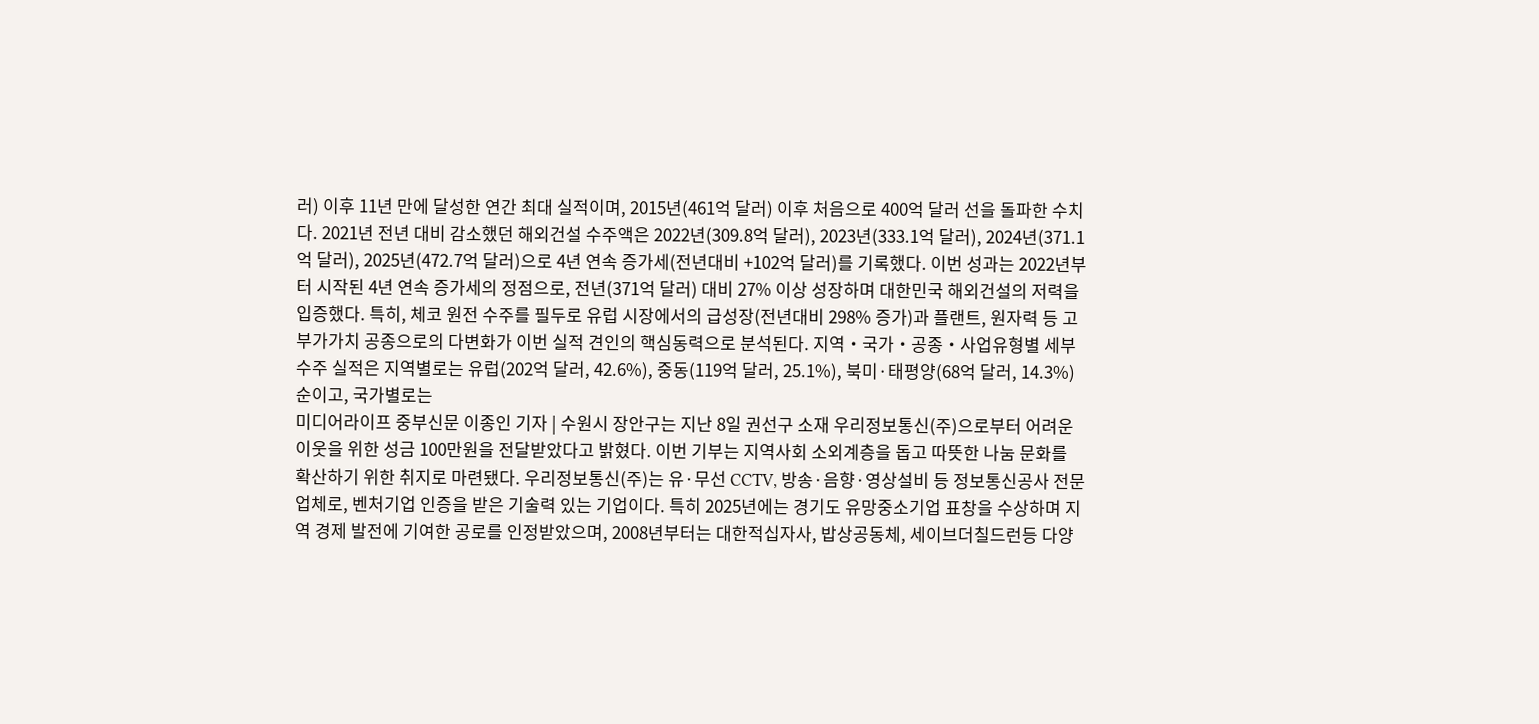러) 이후 11년 만에 달성한 연간 최대 실적이며, 2015년(461억 달러) 이후 처음으로 400억 달러 선을 돌파한 수치다. 2021년 전년 대비 감소했던 해외건설 수주액은 2022년(309.8억 달러), 2023년(333.1억 달러), 2024년(371.1억 달러), 2025년(472.7억 달러)으로 4년 연속 증가세(전년대비 +102억 달러)를 기록했다. 이번 성과는 2022년부터 시작된 4년 연속 증가세의 정점으로, 전년(371억 달러) 대비 27% 이상 성장하며 대한민국 해외건설의 저력을 입증했다. 특히, 체코 원전 수주를 필두로 유럽 시장에서의 급성장(전년대비 298% 증가)과 플랜트, 원자력 등 고부가가치 공종으로의 다변화가 이번 실적 견인의 핵심동력으로 분석된다. 지역‧국가‧공종‧사업유형별 세부 수주 실적은 지역별로는 유럽(202억 달러, 42.6%), 중동(119억 달러, 25.1%), 북미·태평양(68억 달러, 14.3%) 순이고, 국가별로는
미디어라이프 중부신문 이종인 기자 | 수원시 장안구는 지난 8일 권선구 소재 우리정보통신(주)으로부터 어려운 이웃을 위한 성금 100만원을 전달받았다고 밝혔다. 이번 기부는 지역사회 소외계층을 돕고 따뜻한 나눔 문화를 확산하기 위한 취지로 마련됐다. 우리정보통신(주)는 유·무선 CCTV, 방송·음향·영상설비 등 정보통신공사 전문업체로, 벤처기업 인증을 받은 기술력 있는 기업이다. 특히 2025년에는 경기도 유망중소기업 표창을 수상하며 지역 경제 발전에 기여한 공로를 인정받았으며, 2008년부터는 대한적십자사, 밥상공동체, 세이브더칠드런등 다양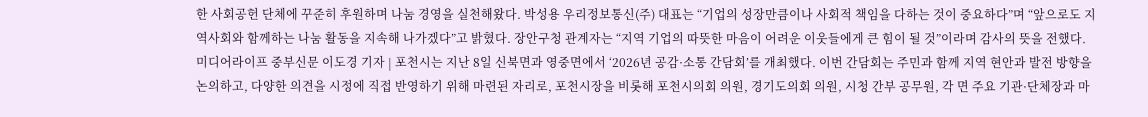한 사회공헌 단체에 꾸준히 후원하며 나눔 경영을 실천해왔다. 박성용 우리정보통신(주) 대표는 “기업의 성장만큼이나 사회적 책임을 다하는 것이 중요하다”며 “앞으로도 지역사회와 함께하는 나눔 활동을 지속해 나가겠다”고 밝혔다. 장안구청 관계자는 “지역 기업의 따뜻한 마음이 어려운 이웃들에게 큰 힘이 될 것”이라며 감사의 뜻을 전했다.
미디어라이프 중부신문 이도경 기자 | 포천시는 지난 8일 신북면과 영중면에서 ‘2026년 공감·소통 간담회’를 개최했다. 이번 간담회는 주민과 함께 지역 현안과 발전 방향을 논의하고, 다양한 의견을 시정에 직접 반영하기 위해 마련된 자리로, 포천시장을 비롯해 포천시의회 의원, 경기도의회 의원, 시청 간부 공무원, 각 면 주요 기관·단체장과 마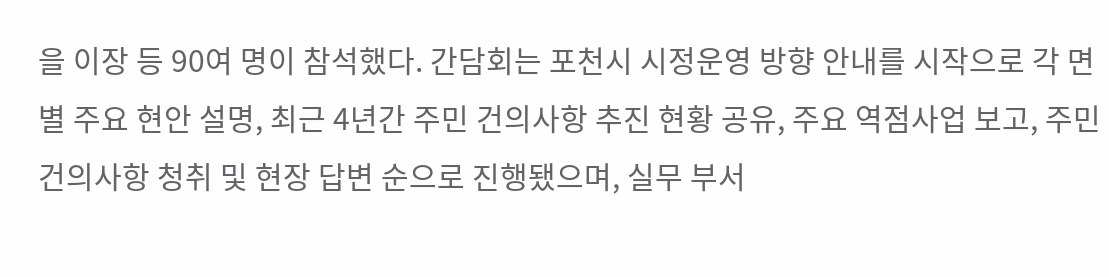을 이장 등 90여 명이 참석했다. 간담회는 포천시 시정운영 방향 안내를 시작으로 각 면별 주요 현안 설명, 최근 4년간 주민 건의사항 추진 현황 공유, 주요 역점사업 보고, 주민 건의사항 청취 및 현장 답변 순으로 진행됐으며, 실무 부서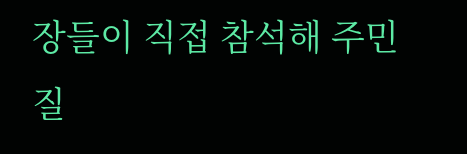장들이 직접 참석해 주민 질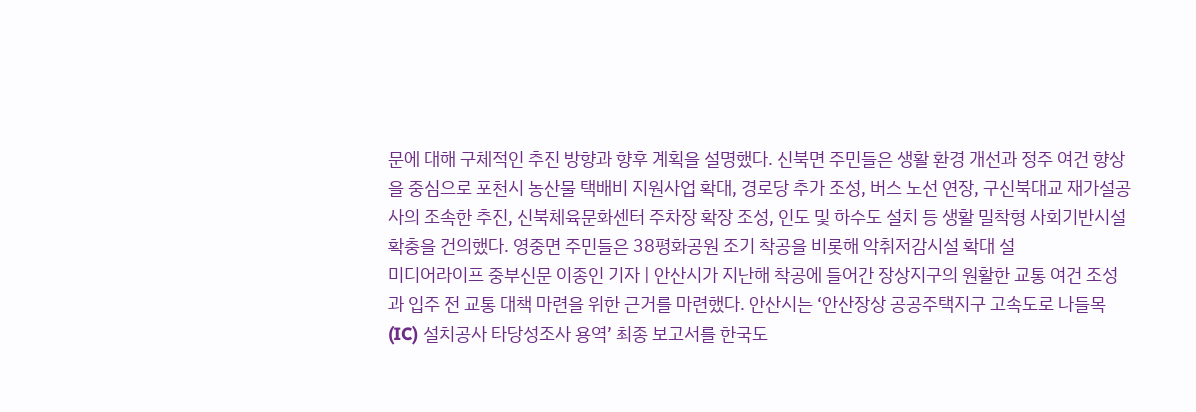문에 대해 구체적인 추진 방향과 향후 계획을 설명했다. 신북면 주민들은 생활 환경 개선과 정주 여건 향상을 중심으로 포천시 농산물 택배비 지원사업 확대, 경로당 추가 조성, 버스 노선 연장, 구신북대교 재가설공사의 조속한 추진, 신북체육문화센터 주차장 확장 조성, 인도 및 하수도 설치 등 생활 밀착형 사회기반시설 확충을 건의했다. 영중면 주민들은 38평화공원 조기 착공을 비롯해 악취저감시설 확대 설
미디어라이프 중부신문 이종인 기자 | 안산시가 지난해 착공에 들어간 장상지구의 원활한 교통 여건 조성과 입주 전 교통 대책 마련을 위한 근거를 마련했다. 안산시는 ‘안산장상 공공주택지구 고속도로 나들목(IC) 설치공사 타당성조사 용역’ 최종 보고서를 한국도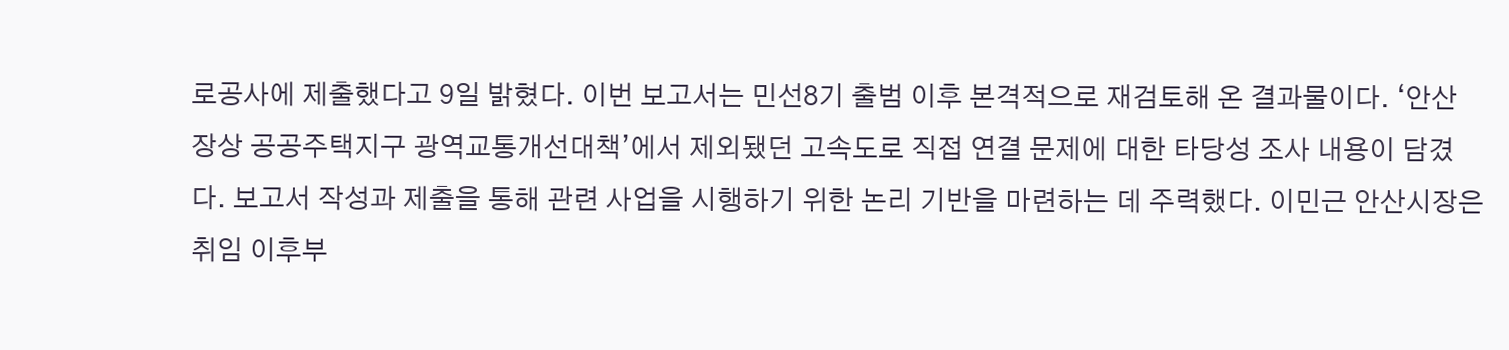로공사에 제출했다고 9일 밝혔다. 이번 보고서는 민선8기 출범 이후 본격적으로 재검토해 온 결과물이다. ‘안산 장상 공공주택지구 광역교통개선대책’에서 제외됐던 고속도로 직접 연결 문제에 대한 타당성 조사 내용이 담겼다. 보고서 작성과 제출을 통해 관련 사업을 시행하기 위한 논리 기반을 마련하는 데 주력했다. 이민근 안산시장은 취임 이후부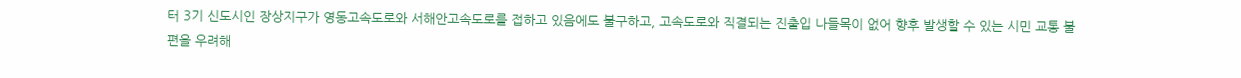터 3기 신도시인 장상지구가 영동고속도로와 서해안고속도로를 접하고 있음에도 불구하고, 고속도로와 직결되는 진출입 나들목이 없어 향후 발생할 수 있는 시민 교통 불편을 우려해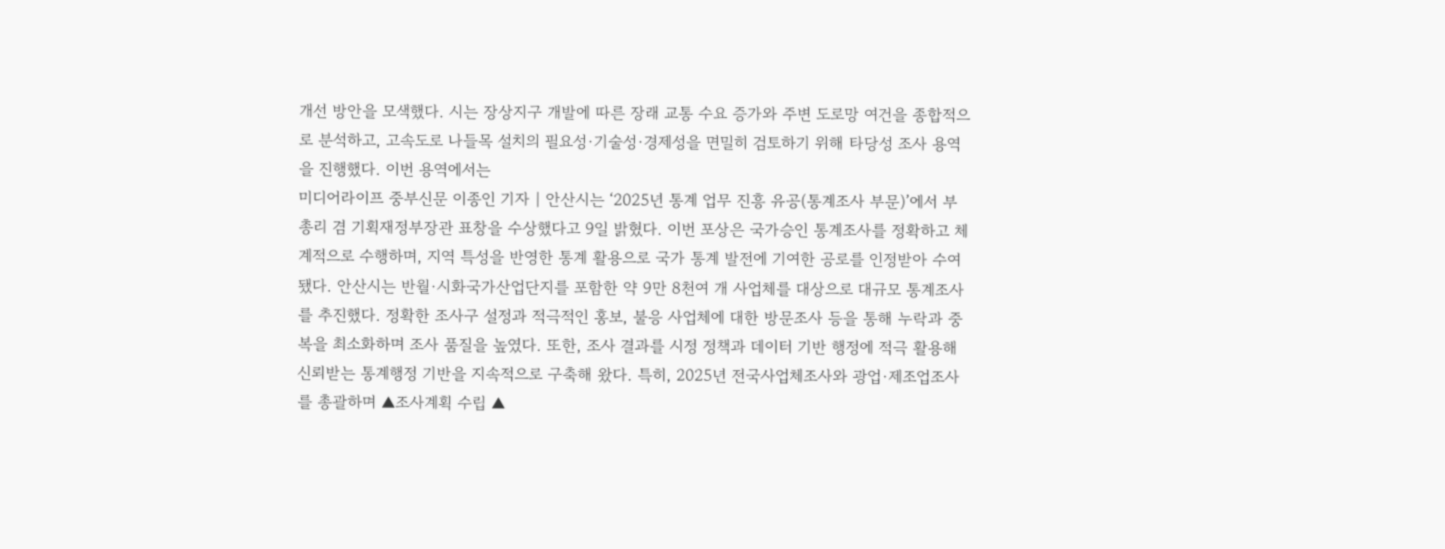개선 방안을 모색했다. 시는 장상지구 개발에 따른 장래 교통 수요 증가와 주변 도로망 여건을 종합적으로 분석하고, 고속도로 나들목 설치의 필요성·기술성·경제성을 면밀히 검토하기 위해 타당성 조사 용역을 진행했다. 이번 용역에서는
미디어라이프 중부신문 이종인 기자 | 안산시는 ‘2025년 통계 업무 진흥 유공(통계조사 부문)’에서 부총리 겸 기획재정부장관 표창을 수상했다고 9일 밝혔다. 이번 포상은 국가승인 통계조사를 정확하고 체계적으로 수행하며, 지역 특성을 반영한 통계 활용으로 국가 통계 발전에 기여한 공로를 인정받아 수여됐다. 안산시는 반월·시화국가산업단지를 포함한 약 9만 8천여 개 사업체를 대상으로 대규모 통계조사를 추진했다. 정확한 조사구 설정과 적극적인 홍보, 불응 사업체에 대한 방문조사 등을 통해 누락과 중복을 최소화하며 조사 품질을 높였다. 또한, 조사 결과를 시정 정책과 데이터 기반 행정에 적극 활용해 신뢰받는 통계행정 기반을 지속적으로 구축해 왔다. 특히, 2025년 전국사업체조사와 광업·제조업조사를 총괄하며 ▲조사계획 수립 ▲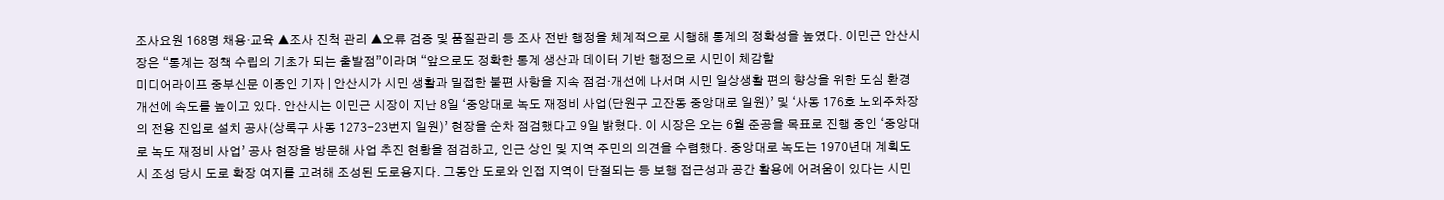조사요원 168명 채용·교육 ▲조사 진척 관리 ▲오류 검증 및 품질관리 등 조사 전반 행정을 체계적으로 시행해 통계의 정확성을 높였다. 이민근 안산시장은 “통계는 정책 수립의 기초가 되는 출발점”이라며 “앞으로도 정확한 통계 생산과 데이터 기반 행정으로 시민이 체감할
미디어라이프 중부신문 이종인 기자 | 안산시가 시민 생활과 밀접한 불편 사항을 지속 점검·개선에 나서며 시민 일상생활 편의 향상을 위한 도심 환경 개선에 속도를 높이고 있다. 안산시는 이민근 시장이 지난 8일 ‘중앙대로 녹도 재정비 사업(단원구 고잔동 중앙대로 일원)’ 및 ‘사동 176호 노외주차장의 전용 진입로 설치 공사(상록구 사동 1273-23번지 일원)’ 현장을 순차 점검했다고 9일 밝혔다. 이 시장은 오는 6월 준공을 목표로 진행 중인 ‘중앙대로 녹도 재정비 사업’ 공사 현장을 방문해 사업 추진 현황을 점검하고, 인근 상인 및 지역 주민의 의견을 수렴했다. 중앙대로 녹도는 1970년대 계획도시 조성 당시 도로 확장 여지를 고려해 조성된 도로용지다. 그동안 도로와 인접 지역이 단절되는 등 보행 접근성과 공간 활용에 어려움이 있다는 시민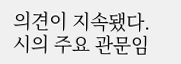의견이 지속됐다. 시의 주요 관문임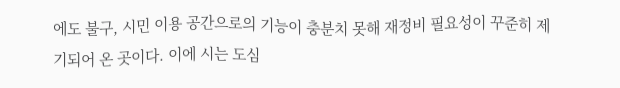에도 불구, 시민 이용 공간으로의 기능이 충분치 못해 재정비 필요성이 꾸준히 제기되어 온 곳이다. 이에 시는 도심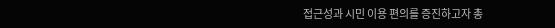접근성과 시민 이용 편의를 증진하고자 총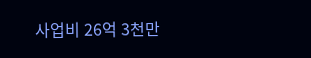사업비 26억 3천만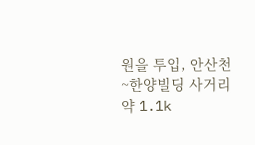원을 투입, 안산천~한양빌딩 사거리 약 1.1k